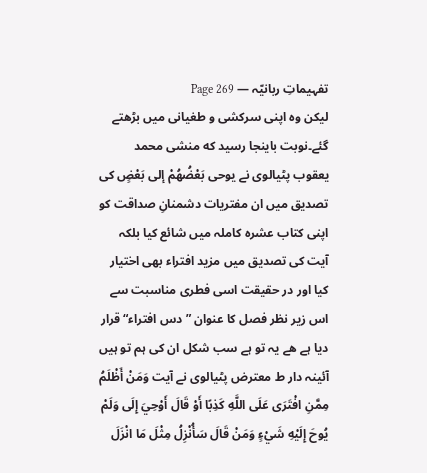تفہیماتِ ربانیّہ — Page 269
لیکن وہ اپنی سرکشی و طغیانی میں بڑھتے گئے۔نوبت باینجا رسید که منشی محمد یعقوب پٹیالوی نے یوحی بَعْضُهُمْ إلى بَعْضٍ کی تصدیق میں ان مفتریات دشمنانِ صداقت کو اپنی کتاب عشرہ کاملہ میں شائع کیا بلکہ آیت کی تصدیق میں مزید افتراء بھی اختیار کیا اور در حقیقت اسی فطری مناسبت سے اس زیر نظر فصل کا عنوان ” دس افتراء“ قرار دیا ہے ھے یہ تو ہے سب شکل ان کی ہم تو ہیں آئینہ دار ط معترض پٹیالوی نے آیت وَمَنْ أَظْلَمُ مِمَّنِ افْتَرَى عَلَى اللَّهِ كَذِبًا أَوْ قَالَ أَوْحِيَ إِلَى وَلَمْ يُوحَ إِلَيْهِ شَيْءٍ وَمَنْ قَالَ سَأُنْزِلُ مِثْلَ مَا انْزَلَ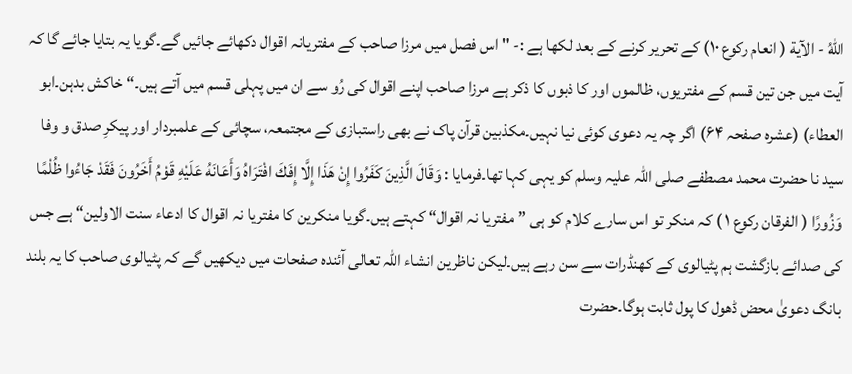اللهُ - الآية ( انعام رکوع ۱۰) کے تحریر کرنے کے بعد لکھا ہے :- " اس فصل میں مرزا صاحب کے مفتریانہ اقوال دکھائے جائیں گے۔گویا یہ بتایا جائے گا کہ آیت میں جن تین قسم کے مفتریوں، ظالموں اور کا ذبوں کا ذکر ہے مرزا صاحب اپنے اقوال کی رُو سے ان میں پہلی قسم میں آتے ہیں۔“ خاکش بدہن۔ابو العطاء) (عشرہ صفحہ ۶۴) اگر چہ یہ دعوی کوئی نیا نہیں۔مکذبین قرآن پاک نے بھی راستبازی کے مجتمعہ، سچائی کے علمبردار اور پیکرِ صدق و وفا سید نا حضرت محمد مصطفے صلی اللہ علیہ وسلم کو یہی کہا تھا۔فرمایا : وَقَالَ الَّذِينَ كَفَرُوا إِنْ هَذَا إِلَّا إِفَكَ افْتَرَاهُ وَأَعَانَهُ عَلَيْهِ قَوْمُ أَخَرُونَ فَقَدْ جَاءُوا ظُلْمًا وَزُورًا ( الفرقان رکوع ۱ ) کہ منکر تو اس سارے کلام کو ہی ”مفتریا نہ اقوال“ کہتے ہیں۔گویا منکرین کا مفتریا نہ اقوال کا ادعاء سنت الاولین“ ہے جس کی صدائے بازگشت ہم پٹیالوی کے کھنڈرات سے سن رہے ہیں۔لیکن ناظرین انشاء اللہ تعالی آئندہ صفحات میں دیکھیں گے کہ پٹیالوی صاحب کا یہ بلند بانگ دعویٰ محض ڈھول کا پول ثابت ہوگا۔حضرت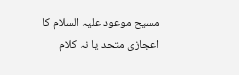مسیح موعود علیہ السلام کا اعجازی متحد یا نہ کلام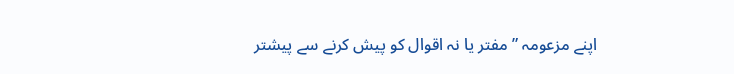اپنے مزعومہ ”مفتر یا نہ اقوال کو پیش کرنے سے پیشتر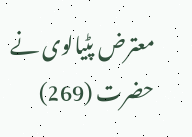معترض پٹیالوی نے حضرت (269)